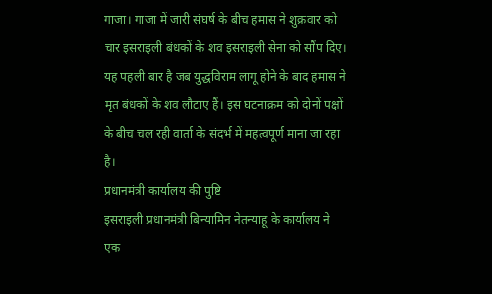गाजा। गाजा में जारी संघर्ष के बीच हमास ने शुक्रवार को चार इसराइली बंधकों के शव इसराइली सेना को सौंप दिए। यह पहली बार है जब युद्धविराम लागू होने के बाद हमास ने मृत बंधकों के शव लौटाए हैं। इस घटनाक्रम को दोनों पक्षों के बीच चल रही वार्ता के संदर्भ में महत्वपूर्ण माना जा रहा है।
प्रधानमंत्री कार्यालय की पुष्टि
इसराइली प्रधानमंत्री बिन्यामिन नेतन्याहू के कार्यालय ने एक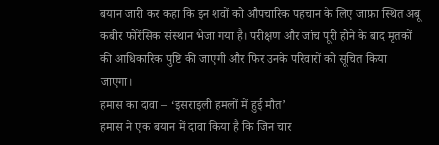बयान जारी कर कहा कि इन शवों को औपचारिक पहचान के लिए जाफ़ा स्थित अबू कबीर फोरेंसिक संस्थान भेजा गया है। परीक्षण और जांच पूरी होने के बाद मृतकों की आधिकारिक पुष्टि की जाएगी और फिर उनके परिवारों को सूचित किया जाएगा।
हमास का दावा – ‘इसराइली हमलों में हुई मौत’
हमास ने एक बयान में दावा किया है कि जिन चार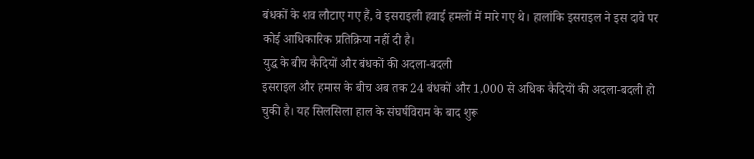बंधकों के शव लौटाए गए हैं, वे इसराइली हवाई हमलों में मारे गए थे। हालांकि इसराइल ने इस दावे पर कोई आधिकारिक प्रतिक्रिया नहीं दी है।
युद्ध के बीच कैदियों और बंधकों की अदला-बदली
इसराइल और हमास के बीच अब तक 24 बंधकों और 1,000 से अधिक कैदियों की अदला-बदली हो चुकी है। यह सिलसिला हाल के संघर्षविराम के बाद शुरू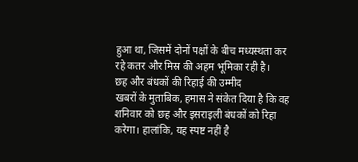हुआ था, जिसमें दोनों पक्षों के बीच मध्यस्थता कर रहे कतर और मिस्र की अहम भूमिका रही है।
छह और बंधकों की रिहाई की उम्मीद
खबरों के मुताबिक, हमास ने संकेत दिया है कि वह शनिवार को छह और इसराइली बंधकों को रिहा करेगा। हालांकि, यह स्पष्ट नहीं है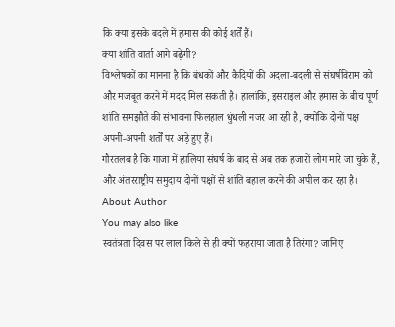कि क्या इसके बदले में हमास की कोई शर्तें हैं।
क्या शांति वार्ता आगे बढ़ेगी?
विश्लेषकों का मानना है कि बंधकों और कैदियों की अदला-बदली से संघर्षविराम को और मजबूत करने में मदद मिल सकती है। हालांकि, इसराइल और हमास के बीच पूर्ण शांति समझौते की संभावना फिलहाल धुंधली नजर आ रही है, क्योंकि दोनों पक्ष अपनी-अपनी शर्तों पर अड़े हुए हैं।
गौरतलब है कि गाजा में हालिया संघर्ष के बाद से अब तक हजारों लोग मारे जा चुके हैं, और अंतरराष्ट्रीय समुदाय दोनों पक्षों से शांति बहाल करने की अपील कर रहा है।
About Author
You may also like
स्वतंत्रता दिवस पर लाल किले से ही क्यों फहराया जाता है तिरंगा? जानिए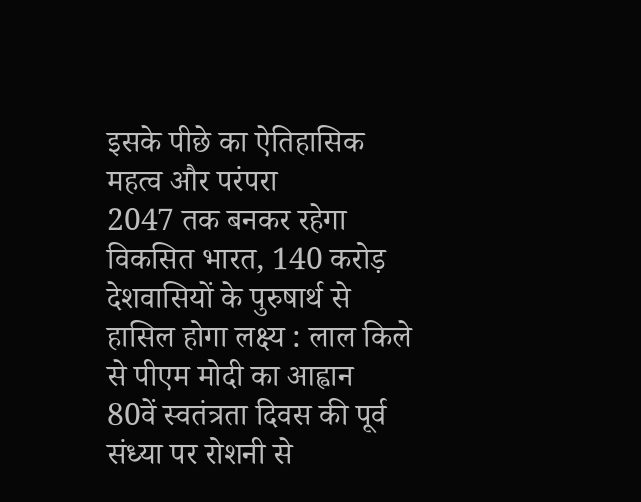इसके पीछे का ऐतिहासिक महत्व और परंपरा
2047 तक बनकर रहेगा विकसित भारत, 140 करोड़ देशवासियों के पुरुषार्थ से हासिल होगा लक्ष्य : लाल किले से पीएम मोदी का आह्वान
80वें स्वतंत्रता दिवस की पूर्व संध्या पर रोशनी से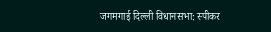जगमगाई दिल्ली विधानसभा: स्पीकर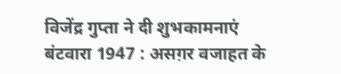विजेंद्र गुप्ता ने दी शुभकामनाएं
बंटवारा 1947 : असग़र वजाहत के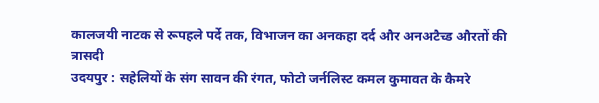कालजयी नाटक से रूपहले पर्दे तक, विभाजन का अनकहा दर्द और अनअटैच्ड औरतों की त्रासदी
उदयपुर : सहेलियों के संग सावन की रंगत, फोटो जर्नलिस्ट कमल कुमावत के कैमरे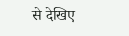से देखिए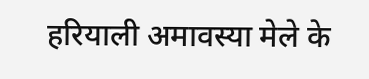हरियाली अमावस्या मेले के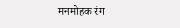मनमोहक रंग